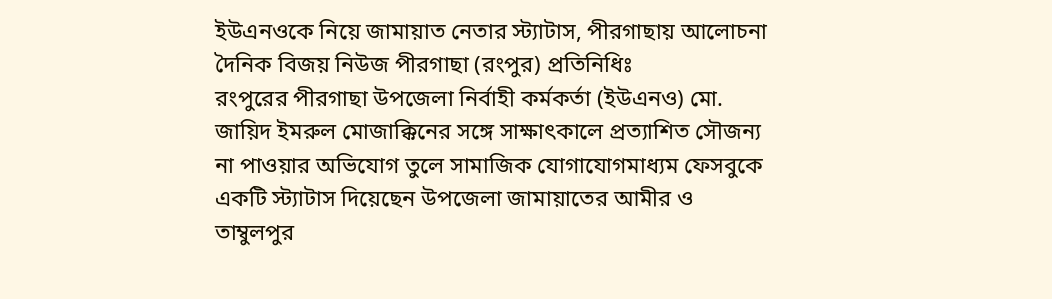ইউএনওকে নিয়ে জামায়াত নেতার স্ট্যাটাস, পীরগাছায় আলোচনা
দৈনিক বিজয় নিউজ পীরগাছা (রংপুর) প্রতিনিধিঃ
রংপুরের পীরগাছা উপজেলা নির্বাহী কর্মকর্তা (ইউএনও) মো. জায়িদ ইমরুল মোজাক্কিনের সঙ্গে সাক্ষাৎকালে প্রত্যাশিত সৌজন্য না পাওয়ার অভিযোগ তুলে সামাজিক যোগাযোগমাধ্যম ফেসবুকে একটি স্ট্যাটাস দিয়েছেন উপজেলা জামায়াতের আমীর ও তাম্বুলপুর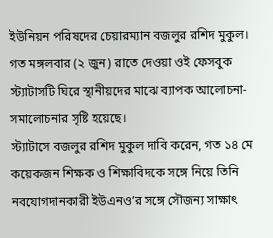ইউনিয়ন পরিষদের চেয়ারম্যান বজলুর রশিদ মুকুল। গত মঙ্গলবার (২ জুন) রাতে দেওয়া ওই ফেসবুক স্ট্যাটাসটি ঘিরে স্থানীয়দের মাঝে ব্যাপক আলোচনা-সমালোচনার সৃষ্টি হয়েছে।
স্ট্যাটাসে বজলুর রশিদ মুকুল দাবি করেন, গত ১৪ মে কয়েকজন শিক্ষক ও শিক্ষাবিদকে সঙ্গে নিয়ে তিনি নবযোগদানকারী ইউএনও’র সঙ্গে সৌজন্য সাক্ষাৎ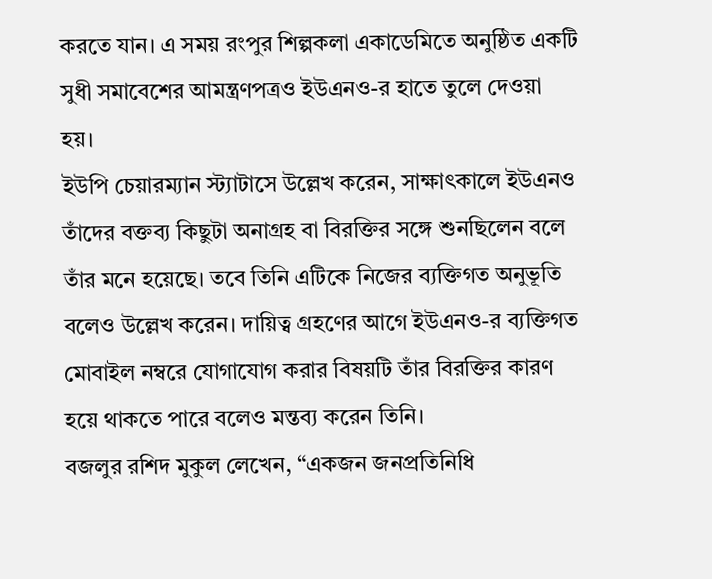করতে যান। এ সময় রংপুর শিল্পকলা একাডেমিতে অনুষ্ঠিত একটি সুধী সমাবেশের আমন্ত্রণপত্রও ইউএনও-র হাতে তুলে দেওয়া হয়।
ইউপি চেয়ারম্যান স্ট্যাটাসে উল্লেখ করেন, সাক্ষাৎকালে ইউএনও তাঁদের বক্তব্য কিছুটা অনাগ্রহ বা বিরক্তির সঙ্গে শুনছিলেন বলে তাঁর মনে হয়েছে। তবে তিনি এটিকে নিজের ব্যক্তিগত অনুভূতি বলেও উল্লেখ করেন। দায়িত্ব গ্রহণের আগে ইউএনও-র ব্যক্তিগত মোবাইল নম্বরে যোগাযোগ করার বিষয়টি তাঁর বিরক্তির কারণ হয়ে থাকতে পারে বলেও মন্তব্য করেন তিনি।
বজলুর রশিদ মুকুল লেখেন, “একজন জনপ্রতিনিধি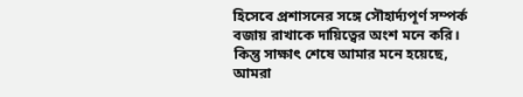হিসেবে প্রশাসনের সঙ্গে সৌহার্দ্যপূর্ণ সম্পর্ক বজায় রাখাকে দায়িত্বের অংশ মনে করি। কিন্তু সাক্ষাৎ শেষে আমার মনে হয়েছে, আমরা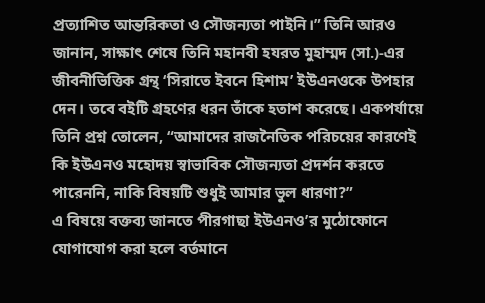প্রত্যাশিত আন্তরিকতা ও সৌজন্যতা পাইনি।” তিনি আরও জানান, সাক্ষাৎ শেষে তিনি মহানবী হযরত মুহাম্মদ (সা.)-এর জীবনীভিত্তিক গ্রন্থ ‘সিরাতে ইবনে হিশাম’ ইউএনওকে উপহার দেন। তবে বইটি গ্রহণের ধরন তাঁকে হতাশ করেছে। একপর্যায়ে তিনি প্রশ্ন তোলেন, “আমাদের রাজনৈতিক পরিচয়ের কারণেই কি ইউএনও মহোদয় স্বাভাবিক সৌজন্যতা প্রদর্শন করতে পারেননি, নাকি বিষয়টি শুধুই আমার ভুল ধারণা?”
এ বিষয়ে বক্তব্য জানতে পীরগাছা ইউএনও’র মুঠোফোনে যোগাযোগ করা হলে বর্তমানে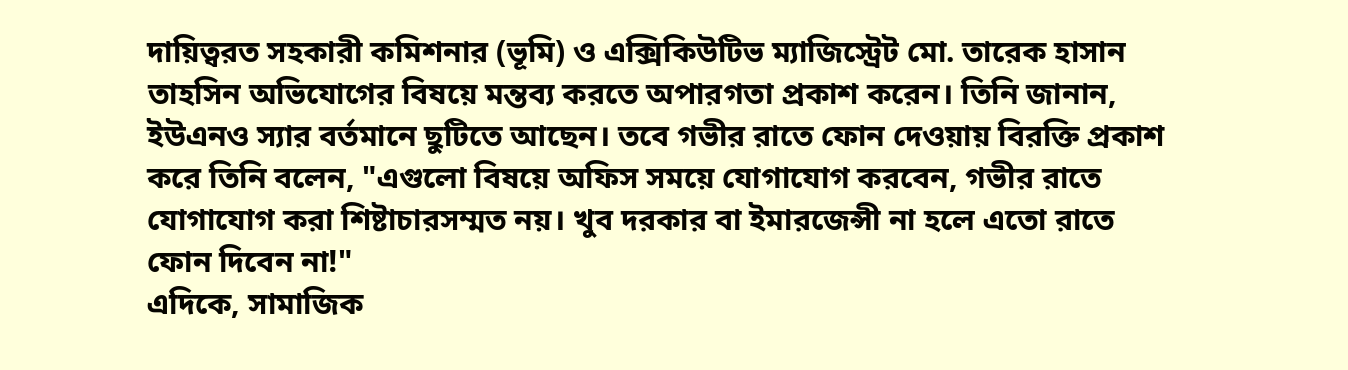দায়িত্বরত সহকারী কমিশনার (ভূমি) ও এক্সিকিউটিভ ম্যাজিস্ট্রেট মো. তারেক হাসান তাহসিন অভিযোগের বিষয়ে মন্তব্য করতে অপারগতা প্রকাশ করেন। তিনি জানান, ইউএনও স্যার বর্তমানে ছুটিতে আছেন। তবে গভীর রাতে ফোন দেওয়ায় বিরক্তি প্রকাশ করে তিনি বলেন, "এগুলো বিষয়ে অফিস সময়ে যোগাযোগ করবেন, গভীর রাতে যোগাযোগ করা শিষ্টাচারসম্মত নয়। খুব দরকার বা ইমারজেন্সী না হলে এতো রাতে ফোন দিবেন না!"
এদিকে, সামাজিক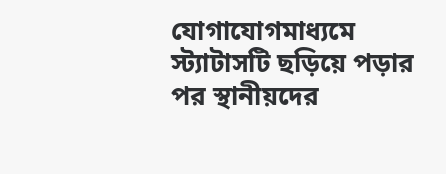যোগাযোগমাধ্যমে স্ট্যাটাসটি ছড়িয়ে পড়ার পর স্থানীয়দের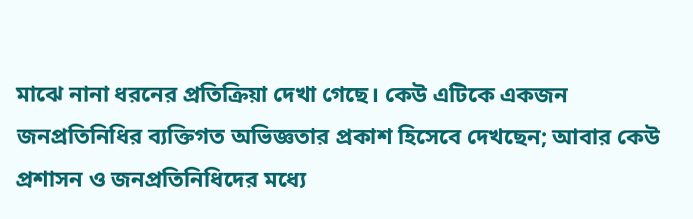মাঝে নানা ধরনের প্রতিক্রিয়া দেখা গেছে। কেউ এটিকে একজন জনপ্রতিনিধির ব্যক্তিগত অভিজ্ঞতার প্রকাশ হিসেবে দেখছেন; আবার কেউ প্রশাসন ও জনপ্রতিনিধিদের মধ্যে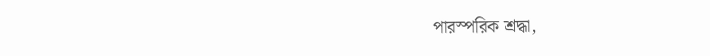পারস্পরিক শ্রদ্ধা,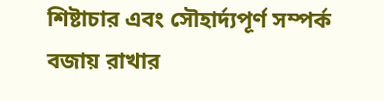শিষ্টাচার এবং সৌহার্দ্যপূর্ণ সম্পর্ক বজায় রাখার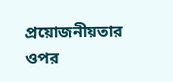প্রয়োজনীয়তার ওপর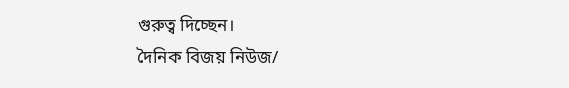গুরুত্ব দিচ্ছেন।
দৈনিক বিজয় নিউজ/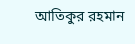আতিকুর রহমান